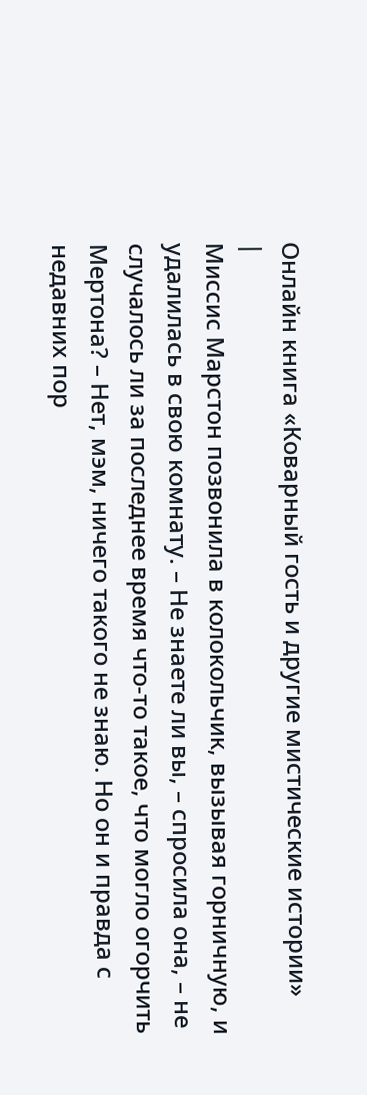Онлайн книга «Коварный гость и другие мистические истории»
|
Миссис Марстон позвонила в колокольчик, вызывая горничную, и удалилась в свою комнату. – Не знаете ли вы, – спросила она, – не случалось ли за последнее время что-то такое, что могло огорчить Мертона? – Нет, мэм, ничего такого не знаю. Но он и правда с недавних пор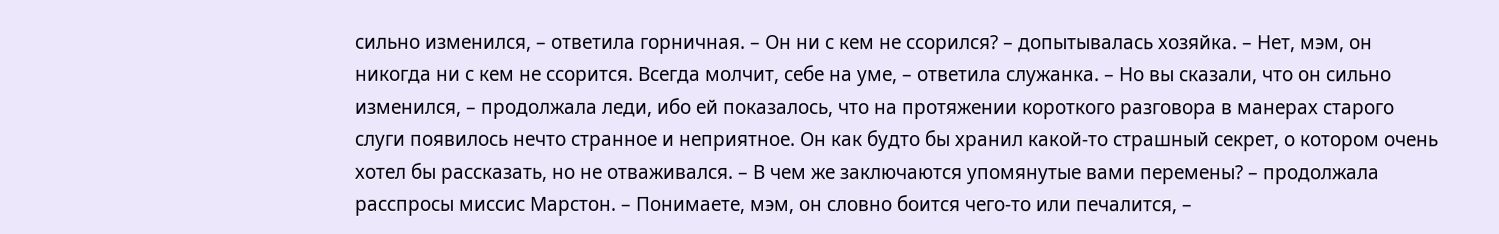сильно изменился, – ответила горничная. – Он ни с кем не ссорился? – допытывалась хозяйка. – Нет, мэм, он никогда ни с кем не ссорится. Всегда молчит, себе на уме, – ответила служанка. – Но вы сказали, что он сильно изменился, – продолжала леди, ибо ей показалось, что на протяжении короткого разговора в манерах старого слуги появилось нечто странное и неприятное. Он как будто бы хранил какой-то страшный секрет, о котором очень хотел бы рассказать, но не отваживался. – В чем же заключаются упомянутые вами перемены? – продолжала расспросы миссис Марстон. – Понимаете, мэм, он словно боится чего-то или печалится, –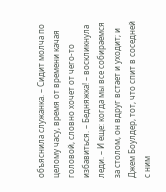объяснила служанка. – Сидит молча по целому часу, время от времени качая головой, словно хочет от чего-то избавиться. – Бедняжка! – воскликнула леди. – И еще: когда мы все собираемся за столом, он вдруг встает и уходит; и Джем Боулдер, тот, что спит в соседней с ним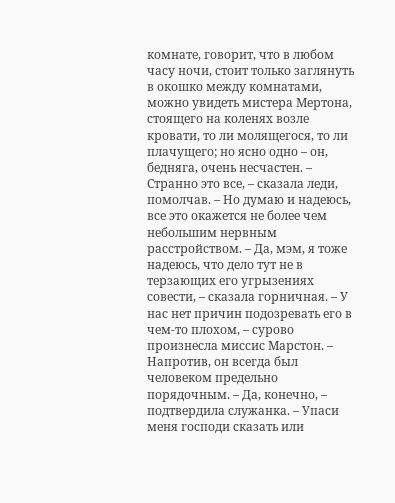комнате, говорит, что в любом часу ночи, стоит только заглянуть в окошко между комнатами, можно увидеть мистера Мертона, стоящего на коленях возле кровати, то ли молящегося, то ли плачущего; но ясно одно – он, бедняга, очень несчастен. – Странно это все, – сказала леди, помолчав. – Но думаю и надеюсь, все это окажется не более чем небольшим нервным расстройством. – Да, мэм, я тоже надеюсь, что дело тут не в терзающих его угрызениях совести, – сказала горничная. – У нас нет причин подозревать его в чем-то плохом, – сурово произнесла миссис Марстон. – Напротив, он всегда был человеком предельно порядочным. – Да, конечно, – подтвердила служанка. – Упаси меня господи сказать или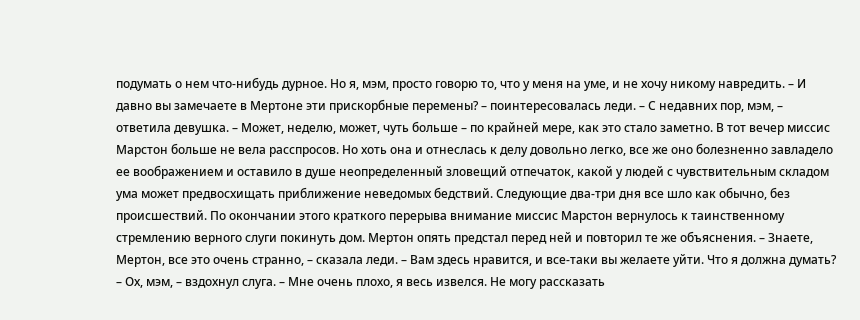подумать о нем что-нибудь дурное. Но я, мэм, просто говорю то, что у меня на уме, и не хочу никому навредить. – И давно вы замечаете в Мертоне эти прискорбные перемены? – поинтересовалась леди. – С недавних пор, мэм, – ответила девушка. – Может, неделю, может, чуть больше – по крайней мере, как это стало заметно. В тот вечер миссис Марстон больше не вела расспросов. Но хоть она и отнеслась к делу довольно легко, все же оно болезненно завладело ее воображением и оставило в душе неопределенный зловещий отпечаток, какой у людей с чувствительным складом ума может предвосхищать приближение неведомых бедствий. Следующие два-три дня все шло как обычно, без происшествий. По окончании этого краткого перерыва внимание миссис Марстон вернулось к таинственному стремлению верного слуги покинуть дом. Мертон опять предстал перед ней и повторил те же объяснения. – Знаете, Мертон, все это очень странно, – сказала леди. – Вам здесь нравится, и все-таки вы желаете уйти. Что я должна думать? – Ох, мэм, – вздохнул слуга. – Мне очень плохо, я весь извелся. Не могу рассказать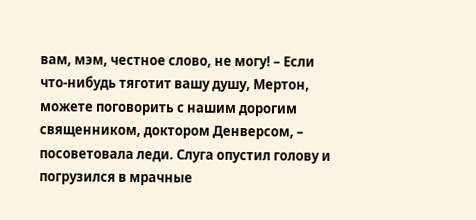вам, мэм, честное слово, не могу! – Если что-нибудь тяготит вашу душу, Мертон, можете поговорить с нашим дорогим священником, доктором Денверсом, – посоветовала леди. Слуга опустил голову и погрузился в мрачные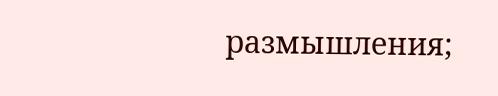размышления;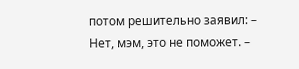потом решительно заявил: – Нет, мэм, это не поможет. –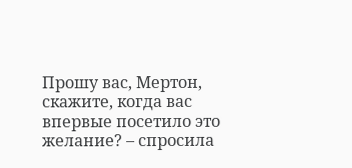Прошу вас, Мертон, скажите, когда вас впервые посетило это желание? – спросила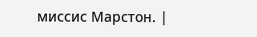миссис Марстон. |